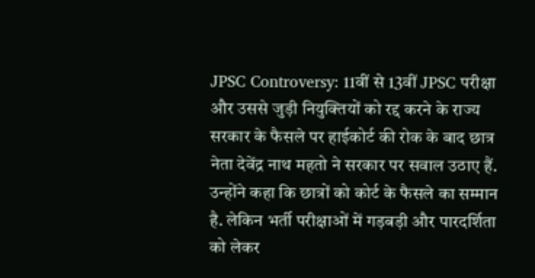JPSC Controversy: 11वीं से 13वीं JPSC परीक्षा और उससे जुड़ी नियुक्तियों को रद्द करने के राज्य सरकार के फैसले पर हाईकोर्ट की रोक के बाद छात्र नेता देवेंद्र नाथ महतो ने सरकार पर सवाल उठाए हैं. उन्होंने कहा कि छात्रों को कोर्ट के फैसले का सम्मान है. लेकिन भर्ती परीक्षाओं में गड़बड़ी और पारदर्शिता को लेकर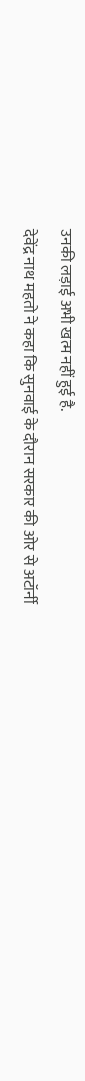उनकी लड़ाई अभी खत्म नहीं हुई है.
देवेंद्र नाथ महतो ने कहा कि सुनवाई के दौरान सरकार की ओर से अटॉर्नी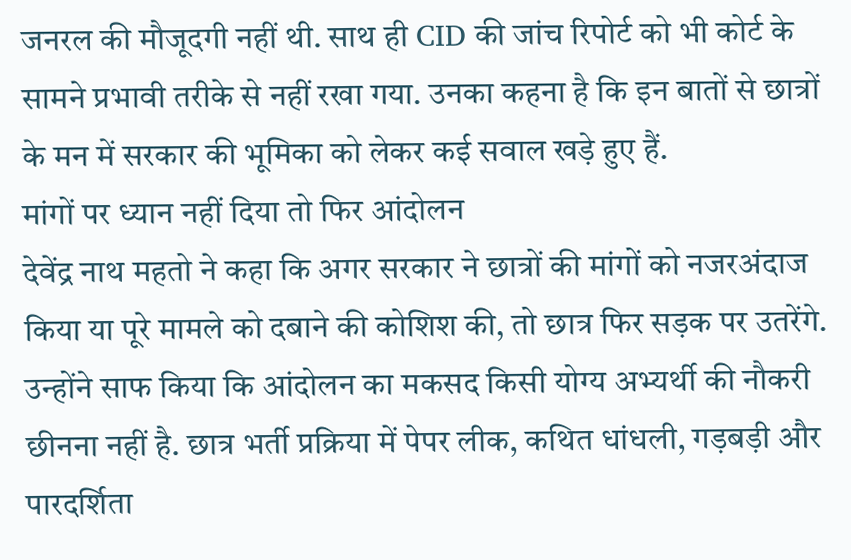जनरल की मौजूदगी नहीं थी. साथ ही CID की जांच रिपोर्ट को भी कोर्ट के सामने प्रभावी तरीके से नहीं रखा गया. उनका कहना है कि इन बातों से छात्रों के मन में सरकार की भूमिका को लेकर कई सवाल खड़े हुए हैं.
मांगों पर ध्यान नहीं दिया तो फिर आंदोलन
देवेंद्र नाथ महतो ने कहा कि अगर सरकार ने छात्रों की मांगों को नजरअंदाज किया या पूरे मामले को दबाने की कोशिश की, तो छात्र फिर सड़क पर उतरेंगे. उन्होंने साफ किया कि आंदोलन का मकसद किसी योग्य अभ्यर्थी की नौकरी छीनना नहीं है. छात्र भर्ती प्रक्रिया में पेपर लीक, कथित धांधली, गड़बड़ी और पारदर्शिता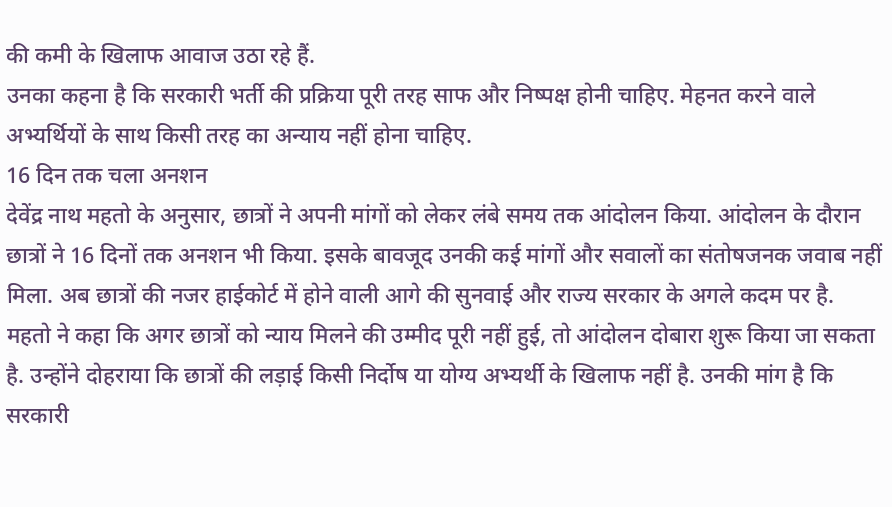की कमी के खिलाफ आवाज उठा रहे हैं.
उनका कहना है कि सरकारी भर्ती की प्रक्रिया पूरी तरह साफ और निष्पक्ष होनी चाहिए. मेहनत करने वाले अभ्यर्थियों के साथ किसी तरह का अन्याय नहीं होना चाहिए.
16 दिन तक चला अनशन
देवेंद्र नाथ महतो के अनुसार, छात्रों ने अपनी मांगों को लेकर लंबे समय तक आंदोलन किया. आंदोलन के दौरान छात्रों ने 16 दिनों तक अनशन भी किया. इसके बावजूद उनकी कई मांगों और सवालों का संतोषजनक जवाब नहीं मिला. अब छात्रों की नजर हाईकोर्ट में होने वाली आगे की सुनवाई और राज्य सरकार के अगले कदम पर है.
महतो ने कहा कि अगर छात्रों को न्याय मिलने की उम्मीद पूरी नहीं हुई, तो आंदोलन दोबारा शुरू किया जा सकता है. उन्होंने दोहराया कि छात्रों की लड़ाई किसी निर्दोष या योग्य अभ्यर्थी के खिलाफ नहीं है. उनकी मांग है कि सरकारी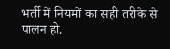भर्ती में नियमों का सही तरीके से पालन हो.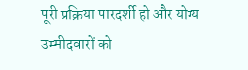पूरी प्रक्रिया पारदर्शी हो और योग्य उम्मीदवारों को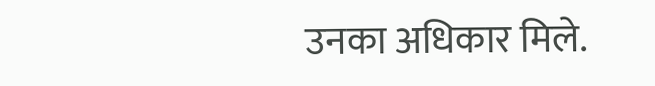उनका अधिकार मिले.